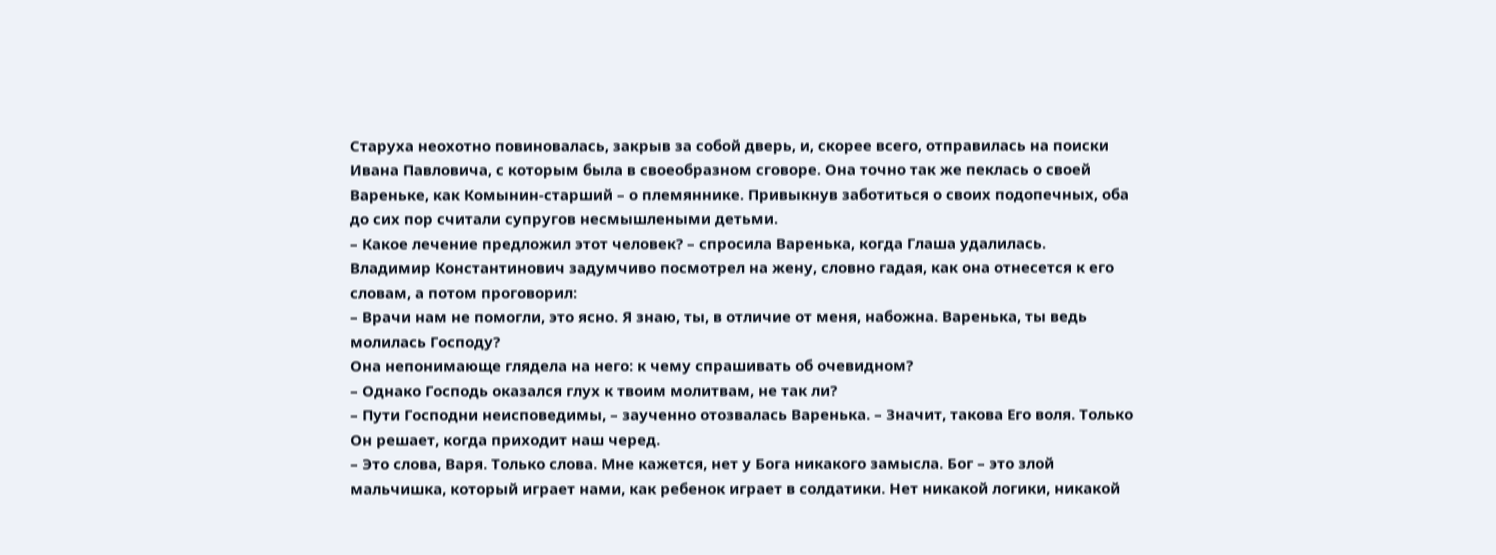Старуха неохотно повиновалась, закрыв за собой дверь, и, скорее всего, отправилась на поиски Ивана Павловича, с которым была в своеобразном сговоре. Она точно так же пеклась о своей Вареньке, как Комынин-старший – о племяннике. Привыкнув заботиться о своих подопечных, оба до сих пор считали супругов несмышлеными детьми.
– Какое лечение предложил этот человек? – спросила Варенька, когда Глаша удалилась.
Владимир Константинович задумчиво посмотрел на жену, словно гадая, как она отнесется к его словам, а потом проговорил:
– Врачи нам не помогли, это ясно. Я знаю, ты, в отличие от меня, набожна. Варенька, ты ведь молилась Господу?
Она непонимающе глядела на него: к чему спрашивать об очевидном?
– Однако Господь оказался глух к твоим молитвам, не так ли?
– Пути Господни неисповедимы, – заученно отозвалась Варенька. – Значит, такова Его воля. Только Он решает, когда приходит наш черед.
– Это слова, Варя. Только слова. Мне кажется, нет у Бога никакого замысла. Бог – это злой мальчишка, который играет нами, как ребенок играет в солдатики. Нет никакой логики, никакой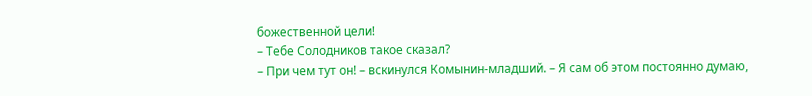божественной цели!
– Тебе Солодников такое сказал?
– При чем тут он! – вскинулся Комынин-младший. – Я сам об этом постоянно думаю,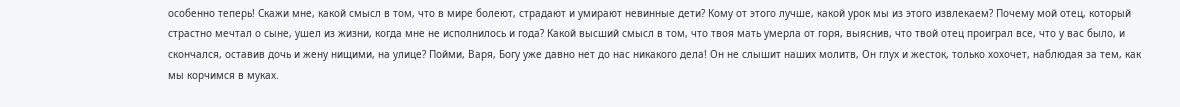особенно теперь! Скажи мне, какой смысл в том, что в мире болеют, страдают и умирают невинные дети? Кому от этого лучше, какой урок мы из этого извлекаем? Почему мой отец, который страстно мечтал о сыне, ушел из жизни, когда мне не исполнилось и года? Какой высший смысл в том, что твоя мать умерла от горя, выяснив, что твой отец проиграл все, что у вас было, и скончался, оставив дочь и жену нищими, на улице? Пойми, Варя, Богу уже давно нет до нас никакого дела! Он не слышит наших молитв, Он глух и жесток, только хохочет, наблюдая за тем, как мы корчимся в муках.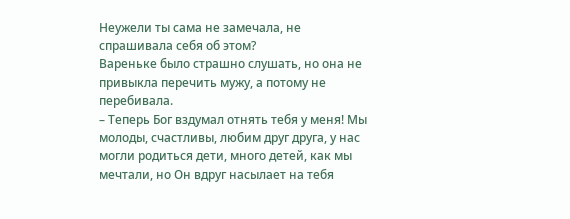Неужели ты сама не замечала, не спрашивала себя об этом?
Вареньке было страшно слушать, но она не привыкла перечить мужу, а потому не перебивала.
– Теперь Бог вздумал отнять тебя у меня! Мы молоды, счастливы, любим друг друга, у нас могли родиться дети, много детей, как мы мечтали, но Он вдруг насылает на тебя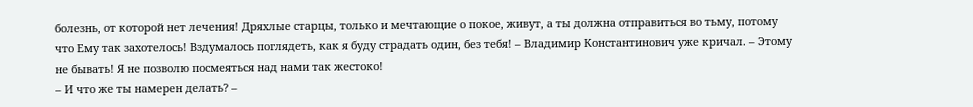болезнь, от которой нет лечения! Дряхлые старцы, только и мечтающие о покое, живут, а ты должна отправиться во тьму, потому что Ему так захотелось! Вздумалось поглядеть, как я буду страдать один, без тебя! – Владимир Константинович уже кричал. – Этому не бывать! Я не позволю посмеяться над нами так жестоко!
– И что же ты намерен делать? –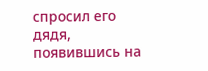спросил его дядя, появившись на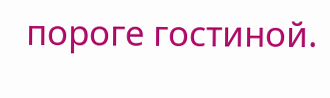пороге гостиной.